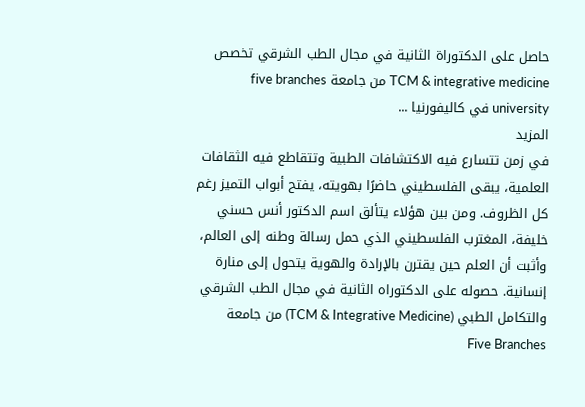حاصل على الدكتوراة الثانية في مجال الطب الشرقي تخصص TCM & integrative medicine من جامعة five branches university في كاليفورنيا ...
المزيد
في زمن تتسارع فيه الاكتشافات الطبية وتتقاطع فيه الثقافات العلمية، يبقى الفلسطيني حاضرًا بهويته، يفتح أبواب التميز رغم كل الظروف. ومن بين هؤلاء يتألق اسم الدكتور أنس حسني خليفة، المغترب الفلسطيني الذي حمل رسالة وطنه إلى العالم، وأثبت أن العلم حين يقترن بالإرادة والهوية يتحول إلى منارة إنسانية. حصوله على الدكتوراه الثانية في مجال الطب الشرقي والتكامل الطبي (TCM & Integrative Medicine) من جامعة Five Branches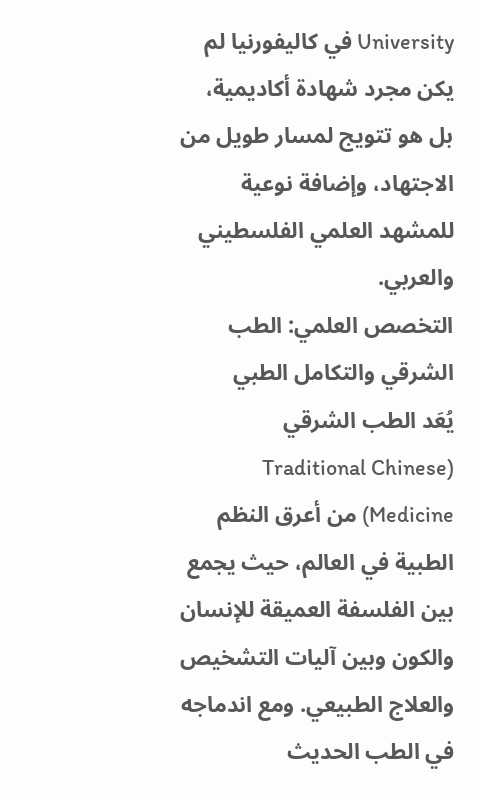University في كاليفورنيا لم يكن مجرد شهادة أكاديمية، بل هو تتويج لمسار طويل من الاجتهاد، وإضافة نوعية للمشهد العلمي الفلسطيني والعربي.
التخصص العلمي: الطب الشرقي والتكامل الطبي
يُعَد الطب الشرقي (Traditional Chinese Medicine) من أعرق النظم الطبية في العالم، حيث يجمع بين الفلسفة العميقة للإنسان والكون وبين آليات التشخيص والعلاج الطبيعي. ومع اندماجه في الطب الحديث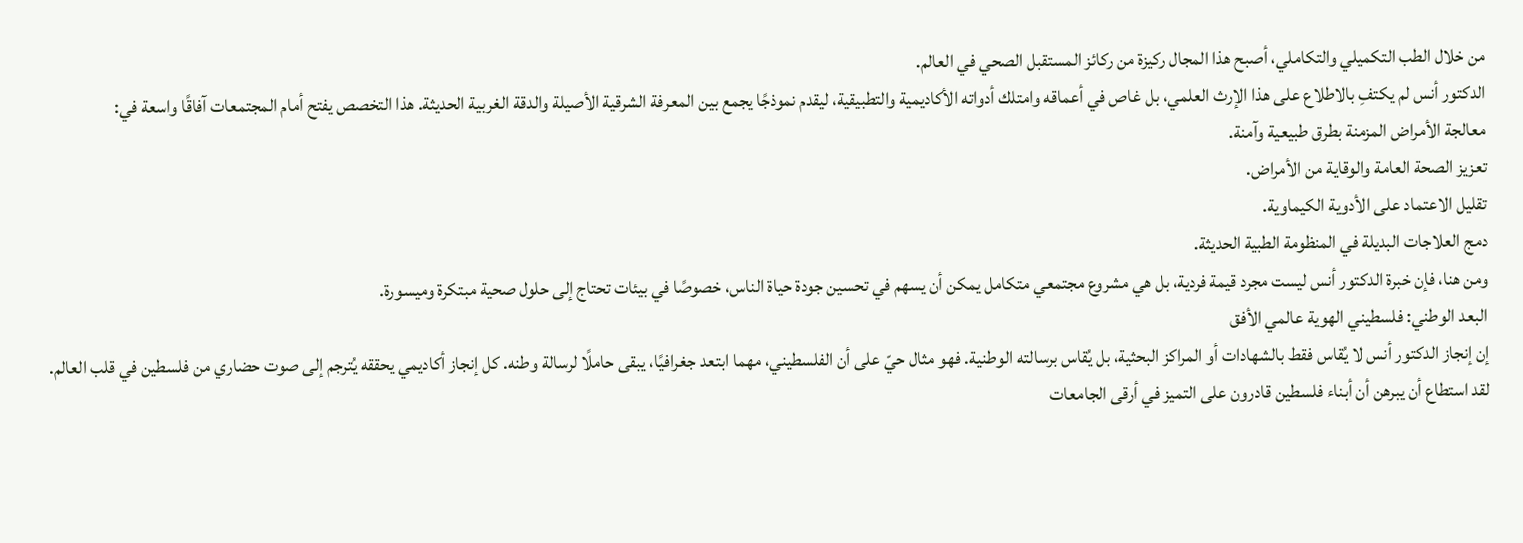من خلال الطب التكميلي والتكاملي، أصبح هذا المجال ركيزة من ركائز المستقبل الصحي في العالم.
الدكتور أنس لم يكتفِ بالاطلاع على هذا الإرث العلمي، بل غاص في أعماقه وامتلك أدواته الأكاديمية والتطبيقية، ليقدم نموذجًا يجمع بين المعرفة الشرقية الأصيلة والدقة الغربية الحديثة. هذا التخصص يفتح أمام المجتمعات آفاقًا واسعة في:
معالجة الأمراض المزمنة بطرق طبيعية وآمنة.
تعزيز الصحة العامة والوقاية من الأمراض.
تقليل الاعتماد على الأدوية الكيماوية.
دمج العلاجات البديلة في المنظومة الطبية الحديثة.
ومن هنا، فإن خبرة الدكتور أنس ليست مجرد قيمة فردية، بل هي مشروع مجتمعي متكامل يمكن أن يسهم في تحسين جودة حياة الناس، خصوصًا في بيئات تحتاج إلى حلول صحية مبتكرة وميسورة.
البعد الوطني: فلسطيني الهوية عالمي الأفق
إن إنجاز الدكتور أنس لا يُقاس فقط بالشهادات أو المراكز البحثية، بل يُقاس برسالته الوطنية. فهو مثال حيّ على أن الفلسطيني، مهما ابتعد جغرافيًا، يبقى حاملًا لرسالة وطنه. كل إنجاز أكاديمي يحققه يُترجم إلى صوت حضاري من فلسطين في قلب العالم.
لقد استطاع أن يبرهن أن أبناء فلسطين قادرون على التميز في أرقى الجامعات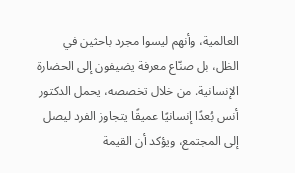العالمية، وأنهم ليسوا مجرد باحثين في الظل، بل صنّاع معرفة يضيفون إلى الحضارة الإنسانية. من خلال تخصصه، يحمل الدكتور أنس بُعدًا إنسانيًا عميقًا يتجاوز الفرد ليصل إلى المجتمع، ويؤكد أن القيمة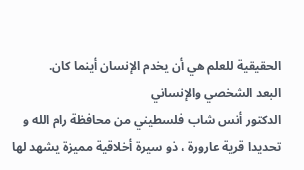الحقيقية للعلم هي أن يخدم الإنسان أينما كان.
البعد الشخصي والإنساني
الدكتور أنس شاب فلسطيني من محافظة رام الله و تحديدا قرية عارورة ، ذو سيرة أخلاقية مميزة يشهد لها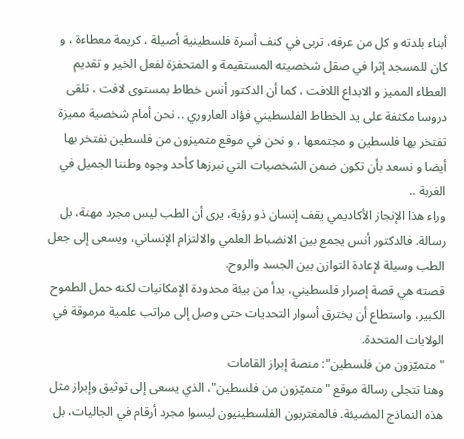أبناء بلدته و كل من عرفه، تربى في كنف أسرة فلسطينية أصيلة ، كريمة معطاءة ، و كان للمسجد إثرا في صقل شخصيته المستقيمة و المتحفزة لفعل الخير و تقديم العطاء المميز و الابداع اللافت ، كما أن الدكتور أنس خطاط بمستوى لافت ، تلقى دروسا مكثفة على يد الخطاط الفلسطيني فؤاد العاروري .. نحن أمام شخصية مميزة تفتخر بها فلسطين و مجتمعها ، و نحن في موقع متميزون من فلسطين نفتخر بها أيضا و نسعد بأن تكون ضمن الشخصيات التي نبرزها كأحد وجوه وطننا الجميل في الغربة ..
وراء هذا الإنجاز الأكاديمي يقف إنسان ذو رؤية، يرى أن الطب ليس مجرد مهنة، بل رسالة. فالدكتور أنس يجمع بين الانضباط العلمي والالتزام الإنساني، ويسعى إلى جعل الطب وسيلة لإعادة التوازن بين الجسد والروح.
قصته هي قصة إصرار فلسطيني، بدأ من بيئة محدودة الإمكانيات لكنه حمل الطموح الكبير، واستطاع أن يخترق أسوار التحديات حتى وصل إلى مراتب علمية مرموقة في الولايات المتحدة.
"متميّزون من فلسطين": منصة إبراز القامات
وهنا تتجلى رسالة موقع "متميّزون من فلسطين"، الذي يسعى إلى توثيق وإبراز مثل هذه النماذج المضيئة. فالمغتربون الفلسطينيون ليسوا مجرد أرقام في الجاليات، بل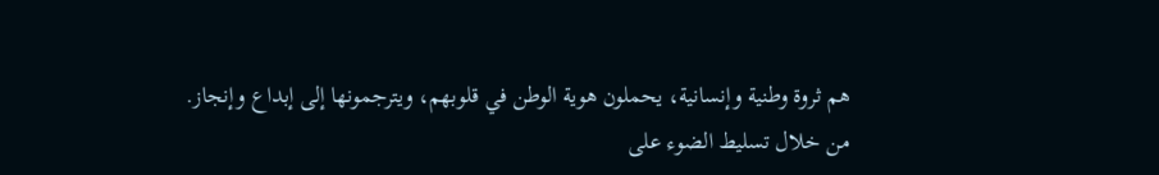هم ثروة وطنية وإنسانية، يحملون هوية الوطن في قلوبهم، ويترجمونها إلى إبداع وإنجاز.
من خلال تسليط الضوء على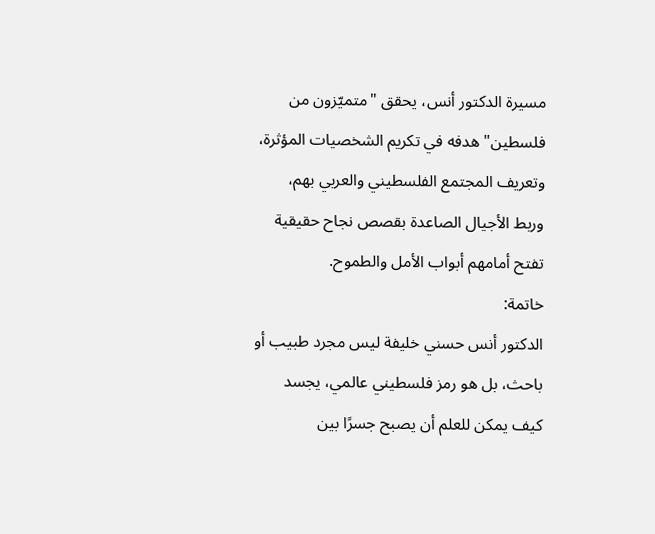مسيرة الدكتور أنس، يحقق "متميّزون من فلسطين" هدفه في تكريم الشخصيات المؤثرة، وتعريف المجتمع الفلسطيني والعربي بهم، وربط الأجيال الصاعدة بقصص نجاح حقيقية تفتح أمامهم أبواب الأمل والطموح.
خاتمة:
الدكتور أنس حسني خليفة ليس مجرد طبيب أو باحث، بل هو رمز فلسطيني عالمي، يجسد كيف يمكن للعلم أن يصبح جسرًا بين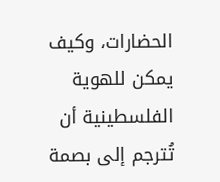الحضارات، وكيف يمكن للهوية الفلسطينية أن تُترجم إلى بصمة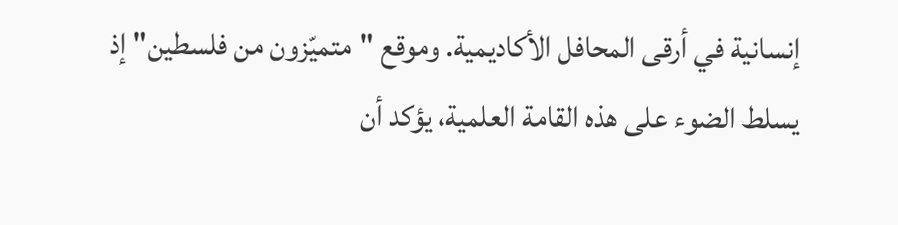إنسانية في أرقى المحافل الأكاديمية. وموقع "متميّزون من فلسطين" إذ يسلط الضوء على هذه القامة العلمية، يؤكد أن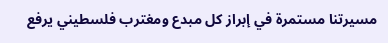مسيرتنا مستمرة في إبراز كل مبدع ومغترب فلسطيني يرفع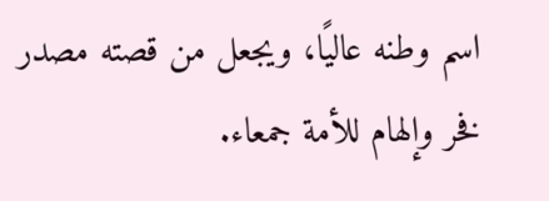اسم وطنه عاليًا، ويجعل من قصته مصدر فخر وإلهام للأمة جمعاء.